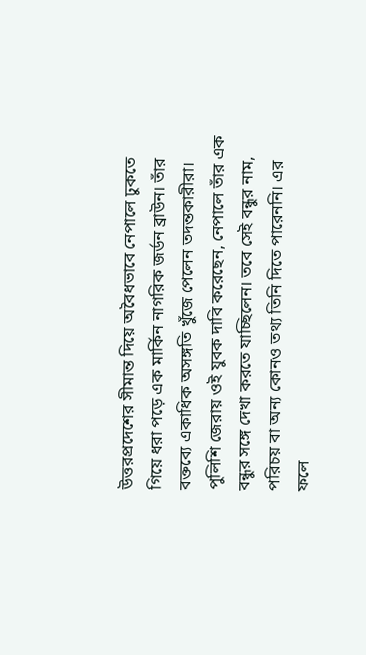উত্তরপ্রদেশের সীমান্ত দিয়ে অবৈধভাবে নেপালে ঢুকতে গিয়ে ধরা পড়ে এক মার্কিন নাগরিক জর্ডন ব্রাউন। তাঁর বক্তব্যে একাধিক অসঙ্গতি খুঁজে পেলেন তদন্তকারীরা। পুলিশি জেরায় ওই যুবক দাবি করেছেন, নেপালে তাঁর এক বন্ধুর সঙ্গে দেখা করতে যাচ্ছিলেন। তবে সেই বন্ধুর নাম, পরিচয় বা অন্য কোনও তথ্য তিনি দিতে পারেননি। এর ফলে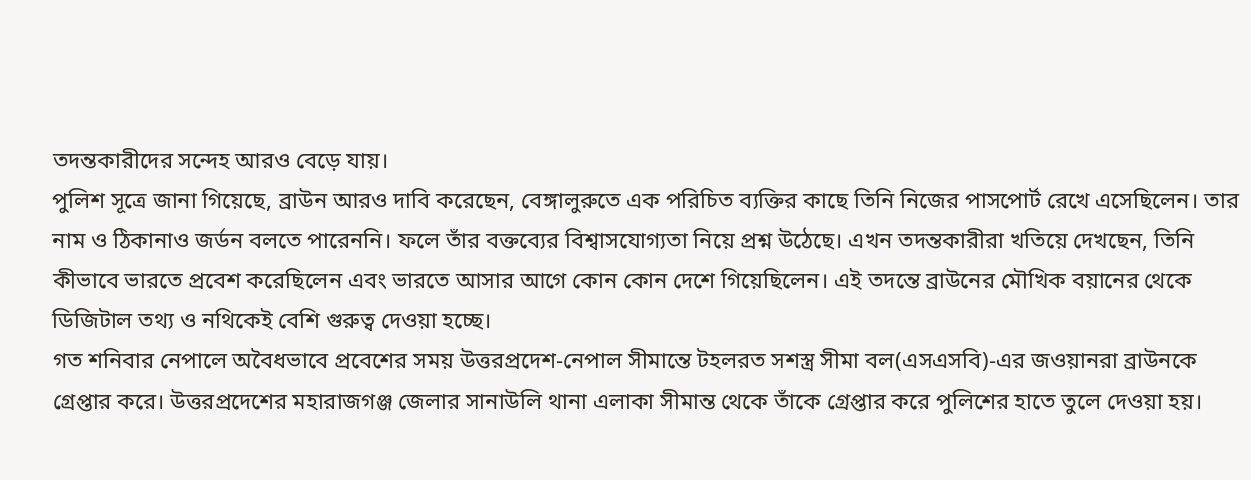তদন্তকারীদের সন্দেহ আরও বেড়ে যায়।
পুলিশ সূত্রে জানা গিয়েছে, ব্রাউন আরও দাবি করেছেন, বেঙ্গালুরুতে এক পরিচিত ব্যক্তির কাছে তিনি নিজের পাসপোর্ট রেখে এসেছিলেন। তার নাম ও ঠিকানাও জর্ডন বলতে পারেননি। ফলে তাঁর বক্তব্যের বিশ্বাসযোগ্যতা নিয়ে প্রশ্ন উঠেছে। এখন তদন্তকারীরা খতিয়ে দেখছেন, তিনি কীভাবে ভারতে প্রবেশ করেছিলেন এবং ভারতে আসার আগে কোন কোন দেশে গিয়েছিলেন। এই তদন্তে ব্রাউনের মৌখিক বয়ানের থেকে ডিজিটাল তথ্য ও নথিকেই বেশি গুরুত্ব দেওয়া হচ্ছে।
গত শনিবার নেপালে অবৈধভাবে প্রবেশের সময় উত্তরপ্রদেশ-নেপাল সীমান্তে টহলরত সশস্ত্র সীমা বল(এসএসবি)-এর জওয়ানরা ব্রাউনকে গ্রেপ্তার করে। উত্তরপ্রদেশের মহারাজগঞ্জ জেলার সানাউলি থানা এলাকা সীমান্ত থেকে তাঁকে গ্রেপ্তার করে পুলিশের হাতে তুলে দেওয়া হয়।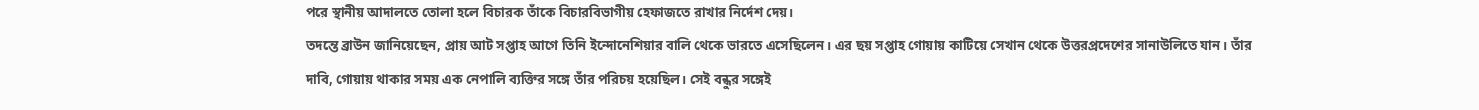পরে স্থানীয় আদালতে তোলা হলে বিচারক তাঁকে বিচারবিভাগীয় হেফাজতে রাখার নির্দেশ দেয়।
তদন্তে ব্রাউন জানিয়েছেন, প্রায় আট সপ্তাহ আগে তিনি ইন্দোনেশিয়ার বালি থেকে ভারতে এসেছিলেন। এর ছয় সপ্তাহ গোয়ায় কাটিয়ে সেখান থেকে উত্তরপ্রদেশের সানাউলিতে যান। তাঁর দাবি, গোয়ায় থাকার সময় এক নেপালি ব্যক্তির সঙ্গে তাঁর পরিচয় হয়েছিল। সেই বন্ধুর সঙ্গেই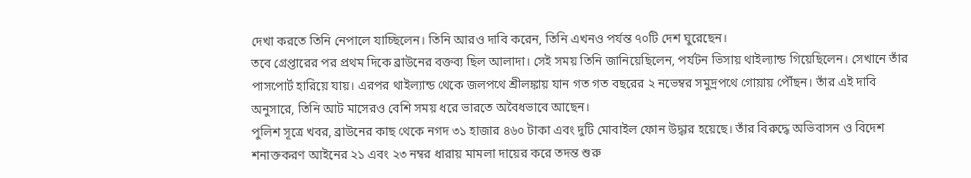দেখা করতে তিনি নেপালে যাচ্ছিলেন। তিনি আরও দাবি করেন, তিনি এখনও পর্যন্ত ৭০টি দেশ ঘুরেছেন।
তবে গ্রেপ্তারের পর প্রথম দিকে ব্রাউনের বক্তব্য ছিল আলাদা। সেই সময় তিনি জানিয়েছিলেন, পর্যটন ভিসায় থাইল্যান্ড গিয়েছিলেন। সেখানে তাঁর পাসপোর্ট হারিয়ে যায়। এরপর থাইল্যান্ড থেকে জলপথে শ্রীলঙ্কায় যান গত গত বছরের ২ নভেম্বর সমুদ্রপথে গোয়ায় পৌঁছন। তাঁর এই দাবি অনুসারে, তিনি আট মাসেরও বেশি সময় ধরে ভারতে অবৈধভাবে আছেন।
পুলিশ সূত্রে খবর, ব্রাউনের কাছ থেকে নগদ ৩১ হাজার ৪৬০ টাকা এবং দুটি মোবাইল ফোন উদ্ধার হয়েছে। তাঁর বিরুদ্ধে অভিবাসন ও বিদেশ শনাক্তকরণ আইনের ২১ এবং ২৩ নম্বর ধারায় মামলা দায়ের করে তদন্ত শুরু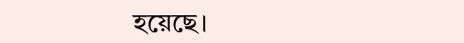হয়েছে।